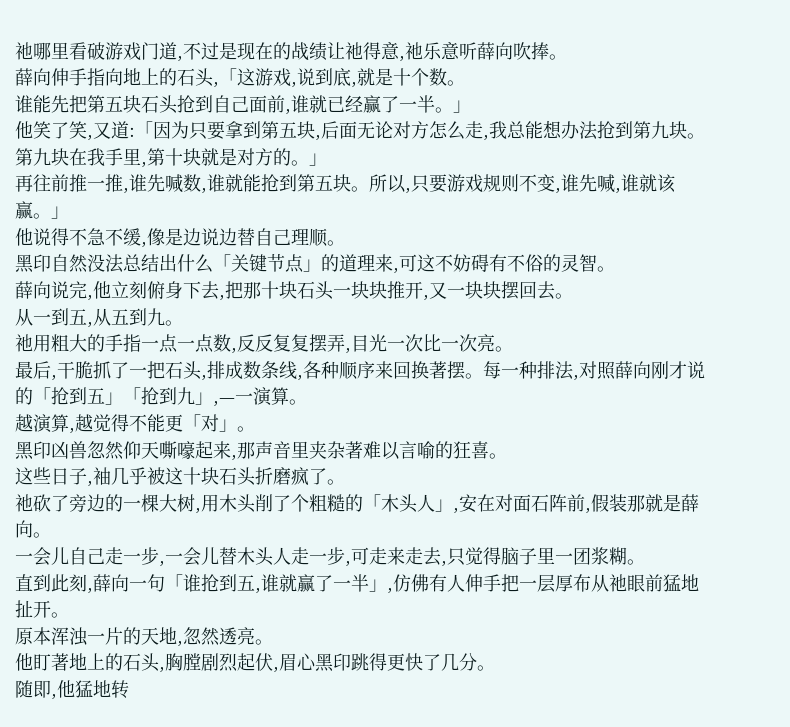祂哪里看破游戏门道,不过是现在的战绩让祂得意,祂乐意听薛向吹捧。
薛向伸手指向地上的石头,「这游戏,说到底,就是十个数。
谁能先把第五块石头抢到自己面前,谁就已经赢了一半。」
他笑了笑,又道:「因为只要拿到第五块,后面无论对方怎么走,我总能想办法抢到第九块。第九块在我手里,第十块就是对方的。」
再往前推一推,谁先喊数,谁就能抢到第五块。所以,只要游戏规则不变,谁先喊,谁就该赢。」
他说得不急不缓,像是边说边替自己理顺。
黑印自然没法总结出什么「关键节点」的道理来,可这不妨碍有不俗的灵智。
薛向说完,他立刻俯身下去,把那十块石头一块块推开,又一块块摆回去。
从一到五,从五到九。
祂用粗大的手指一点一点数,反反复复摆弄,目光一次比一次亮。
最后,干脆抓了一把石头,排成数条线,各种顺序来回换著摆。每一种排法,对照薛向刚才说的「抢到五」「抢到九」,—一演算。
越演算,越觉得不能更「对」。
黑印凶兽忽然仰天嘶嚎起来,那声音里夹杂著难以言喻的狂喜。
这些日子,袖几乎被这十块石头折磨疯了。
祂砍了旁边的一棵大树,用木头削了个粗糙的「木头人」,安在对面石阵前,假装那就是薛向。
一会儿自己走一步,一会儿替木头人走一步,可走来走去,只觉得脑子里一团浆糊。
直到此刻,薛向一句「谁抢到五,谁就赢了一半」,仿佛有人伸手把一层厚布从祂眼前猛地扯开。
原本浑浊一片的天地,忽然透亮。
他盯著地上的石头,胸膛剧烈起伏,眉心黑印跳得更快了几分。
随即,他猛地转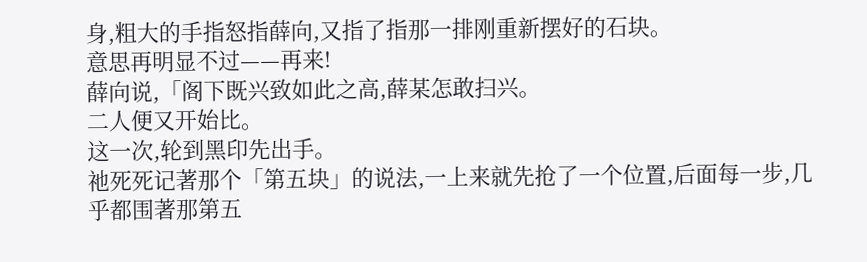身,粗大的手指怒指薛向,又指了指那一排刚重新摆好的石块。
意思再明显不过——再来!
薛向说,「阁下既兴致如此之高,薛某怎敢扫兴。
二人便又开始比。
这一次,轮到黑印先出手。
祂死死记著那个「第五块」的说法,一上来就先抢了一个位置,后面每一步,几乎都围著那第五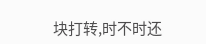块打转,时不时还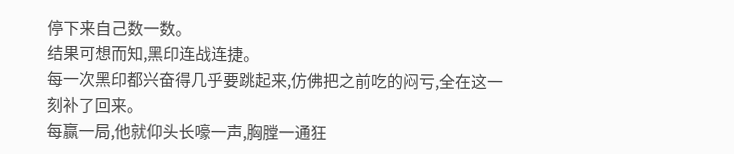停下来自己数一数。
结果可想而知,黑印连战连捷。
每一次黑印都兴奋得几乎要跳起来,仿佛把之前吃的闷亏,全在这一刻补了回来。
每赢一局,他就仰头长嚎一声,胸膛一通狂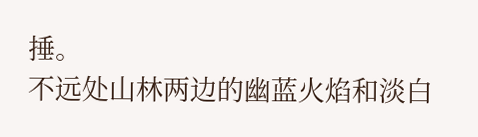捶。
不远处山林两边的幽蓝火焰和淡白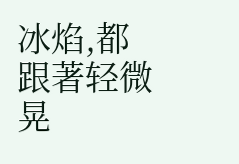冰焰,都跟著轻微晃